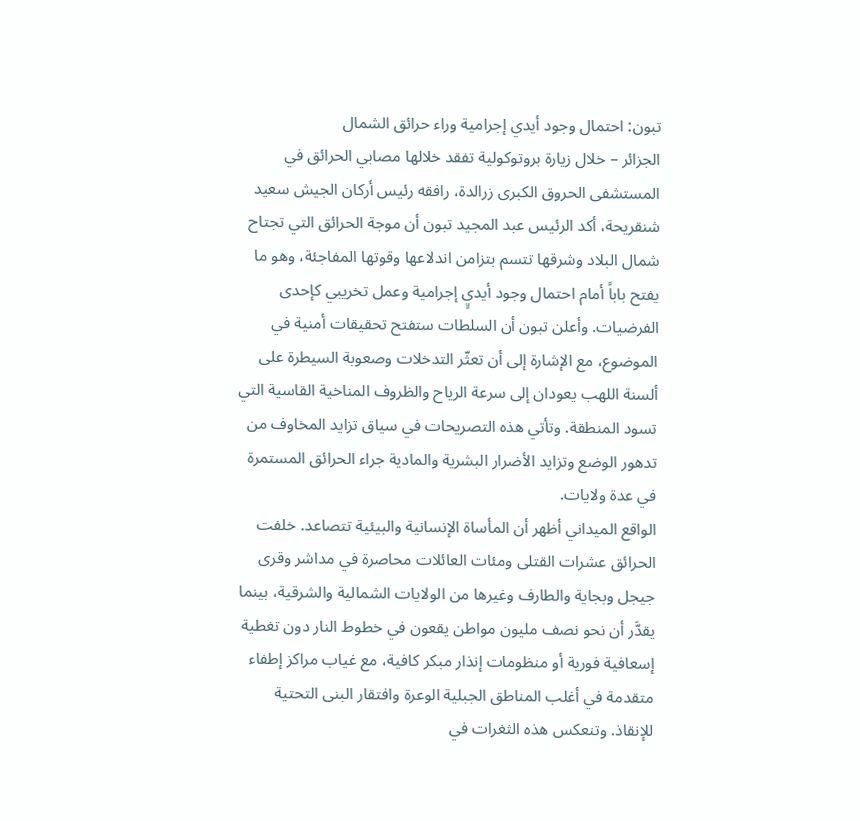تبون: احتمال وجود أيدي إجرامية وراء حرائق الشمال
الجزائر – خلال زيارة بروتوكولية تفقد خلالها مصابي الحرائق في المستشفى الحروق الكبرى زرالدة، رافقه رئيس أركان الجيش سعيد شنقريحة، أكد الرئيس عبد المجيد تبون أن موجة الحرائق التي تجتاح شمال البلاد وشرقها تتسم بتزامن اندلاعها وقوتها المفاجئة، وهو ما يفتح باباً أمام احتمال وجود أيديٍ إجرامية وعمل تخريبي كإحدى الفرضيات. وأعلن تبون أن السلطات ستفتح تحقيقات أمنية في الموضوع، مع الإشارة إلى أن تعثّر التدخلات وصعوبة السيطرة على ألسنة اللهب يعودان إلى سرعة الرياح والظروف المناخية القاسية التي تسود المنطقة. وتأتي هذه التصريحات في سياق تزايد المخاوف من تدهور الوضع وتزايد الأضرار البشرية والمادية جراء الحرائق المستمرة في عدة ولايات.
الواقع الميداني أظهر أن المأساة الإنسانية والبيئية تتصاعد. خلفت الحرائق عشرات القتلى ومئات العائلات محاصرة في مداشر وقرى جيجل وبجاية والطارف وغيرها من الولايات الشمالية والشرقية، بينما يقدَّر أن نحو نصف مليون مواطن يقعون في خطوط النار دون تغطية إسعافية فورية أو منظومات إنذار مبكر كافية، مع غياب مراكز إطفاء متقدمة في أغلب المناطق الجبلية الوعرة وافتقار البنى التحتية للإنقاذ. وتنعكس هذه الثغرات في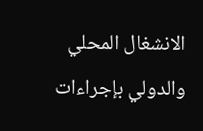الانشغال المحلي والدولي بإجراءات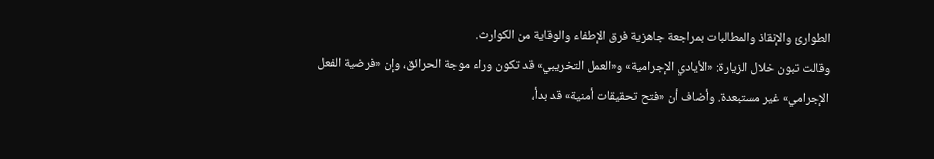الطوارئ والإنقاذ والمطالبات بمراجعة جاهزية فرق الإطفاء والوقاية من الكوارث.
وقالت تبون خلال الزيارة: «الأيادي الإجرامية» و«العمل التخريبي» قد تكون وراء موجة الحرائق، وإن «فرضية الفعل الإجرامي» غير مستبعدة. وأضاف أن «فتح تحقيقات أمنية» قد بدأ،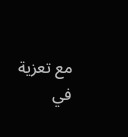مع تعزية في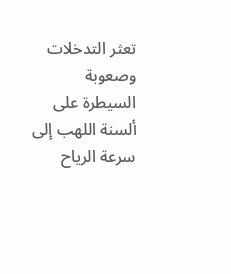تعثر التدخلات وصعوبة السيطرة على ألسنة اللهب إلى سرعة الرياح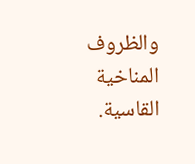والظروف المناخية القاسية.